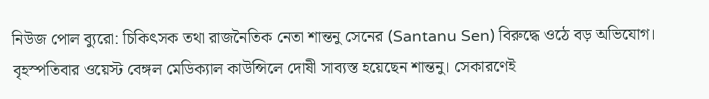নিউজ পোল ব্যুরো: চিকিৎসক তথা রাজনৈতিক নেতা শান্তনু সেনের (Santanu Sen) বিরুদ্ধে ওঠে বড় অভিযোগ। বৃহস্পতিবার ওয়েস্ট বেঙ্গল মেডিক্যাল কাউন্সিলে দোষী সাব্যস্ত হয়েছেন শান্তনু। সেকারণেই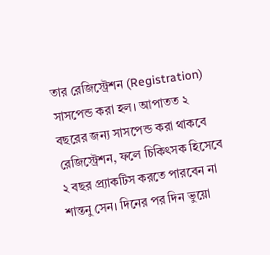তার রেজিস্ট্রেশন (Registration) সাসপেন্ড করা হল। আপাতত ২ বছরের জন্য সাসপেন্ড করা থাকবে রেজিস্ট্রেশন, ফলে চিকিৎসক হিসেবে ২ বছর প্র্যাকটিস করতে পারবেন না শান্তনু সেন। দিনের পর দিন ভুয়ো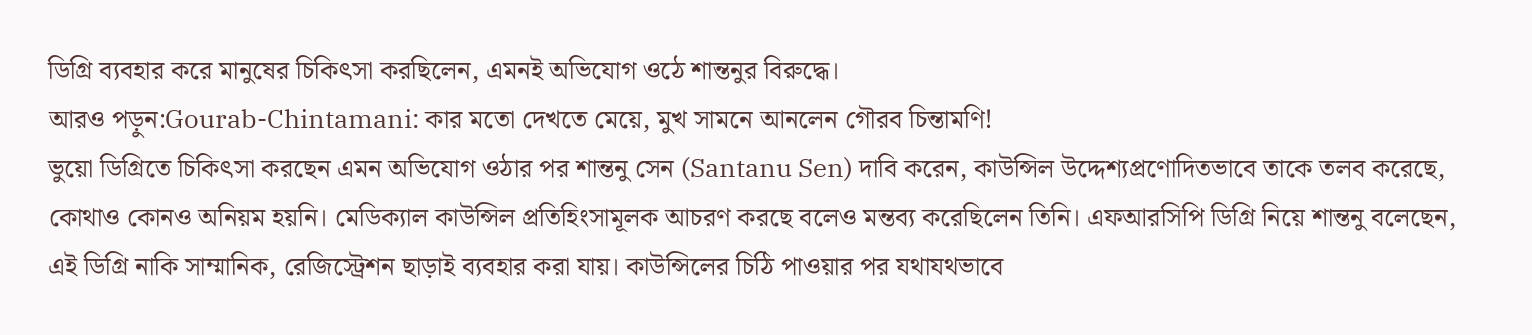ডিগ্রি ব্যবহার করে মানুষের চিকিৎসা করছিলেন, এমনই অভিযোগ ওঠে শান্তনুর বিরুদ্ধে।
আরও পড়ুন:Gourab-Chintamani: কার মতো দেখতে মেয়ে, মুখ সামনে আনলেন গৌরব চিন্তামণি!
ভুয়ো ডিগ্রিতে চিকিৎসা করছেন এমন অভিযোগ ওঠার পর শান্তনু সেন (Santanu Sen) দাবি করেন, কাউন্সিল উদ্দেশ্যপ্রণোদিতভাবে তাকে তলব করেছে, কোথাও কোনও অনিয়ম হয়নি। মেডিক্যাল কাউন্সিল প্রতিহিংসামূলক আচরণ করছে বলেও মন্তব্য করেছিলেন তিনি। এফআরসিপি ডিগ্রি নিয়ে শান্তনু বলেছেন, এই ডিগ্রি নাকি সাম্মানিক, রেজিস্ট্রেশন ছাড়াই ব্যবহার করা যায়। কাউন্সিলের চিঠি পাওয়ার পর যথাযথভাবে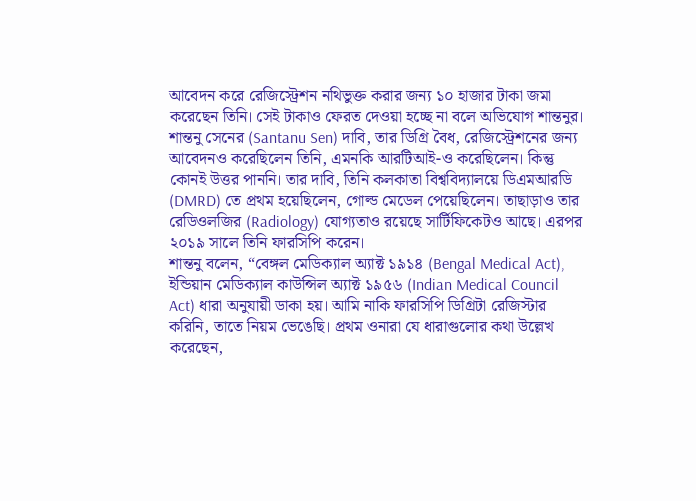আবেদন করে রেজিস্ট্রেশন নথিভুক্ত করার জন্য ১০ হাজার টাকা জমা করেছেন তিনি। সেই টাকাও ফেরত দেওয়া হচ্ছে না বলে অভিযোগ শান্তনুর।
শান্তনু সেনের (Santanu Sen) দাবি, তার ডিগ্রি বৈধ, রেজিস্ট্রেশনের জন্য আবেদনও করেছিলেন তিনি, এমনকি আরটিআই-ও করেছিলেন। কিন্তু কোনই উত্তর পাননি। তার দাবি, তিনি কলকাতা বিশ্ববিদ্যালয়ে ডিএমআরডি (DMRD) তে প্রথম হয়েছিলেন, গোল্ড মেডেল পেয়েছিলেন। তাছাড়াও তার রেডিওলজির (Radiology) যোগ্যতাও রয়েছে সার্টিফিকেটও আছে। এরপর ২০১৯ সালে তিনি ফারসিপি করেন।
শান্তনু বলেন, “বেঙ্গল মেডিক্যাল অ্যাক্ট ১৯১৪ (Bengal Medical Act), ইন্ডিয়ান মেডিক্যাল কাউন্সিল অ্যাক্ট ১৯৫৬ (Indian Medical Council Act) ধারা অনুযায়ী ডাকা হয়। আমি নাকি ফারসিপি ডিগ্রিটা রেজিস্টার করিনি, তাতে নিয়ম ভেঙেছি। প্রথম ওনারা যে ধারাগুলোর কথা উল্লেখ করেছেন,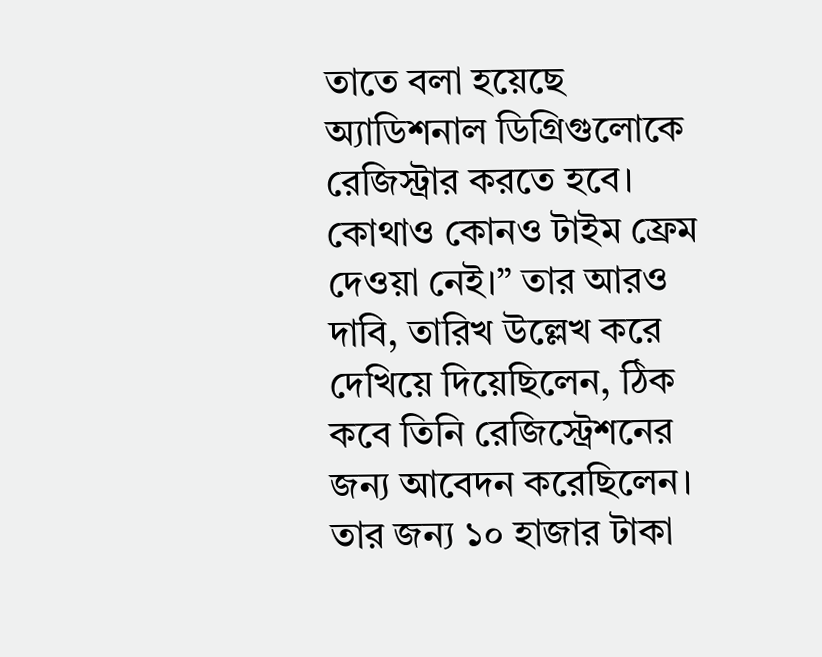তাতে বলা হয়েছে অ্যাডিশনাল ডিগ্রিগুলোকে রেজিস্ট্রার করতে হবে। কোথাও কোনও টাইম ফ্রেম দেওয়া নেই।” তার আরও দাবি, তারিখ উল্লেখ করে দেখিয়ে দিয়েছিলেন, ঠিক কবে তিনি রেজিস্ট্রেশনের জন্য আবেদন করেছিলেন। তার জন্য ১০ হাজার টাকা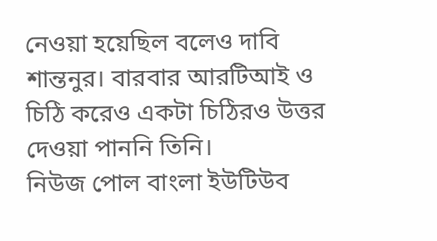নেওয়া হয়েছিল বলেও দাবি শান্তনুর। বারবার আরটিআই ও চিঠি করেও একটা চিঠিরও উত্তর দেওয়া পাননি তিনি।
নিউজ পোল বাংলা ইউটিউব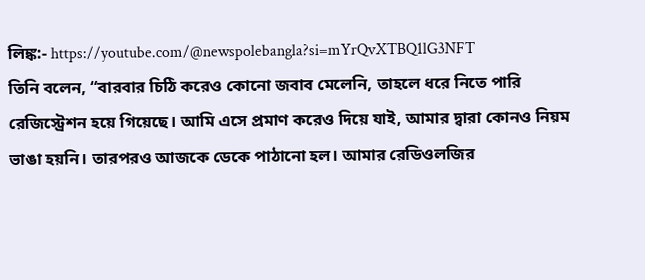লিঙ্ক:- https://youtube.com/@newspolebangla?si=mYrQvXTBQ1lG3NFT
তিনি বলেন, “বারবার চিঠি করেও কোনো জবাব মেলেনি, তাহলে ধরে নিতে পারি রেজিস্ট্রেশন হয়ে গিয়েছে। আমি এসে প্রমাণ করেও দিয়ে যাই, আমার দ্বারা কোনও নিয়ম ভাঙা হয়নি। তারপরও আজকে ডেকে পাঠানো হল। আমার রেডিওলজির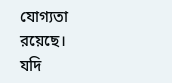যোগ্যতা রয়েছে। যদি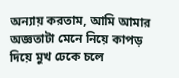অন্যায় করতাম, আমি আমার অজ্ঞতাটা মেনে নিয়ে কাপড় দিয়ে মুখ ঢেকে চলে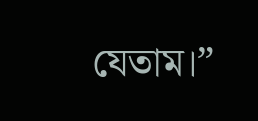যেতাম।”